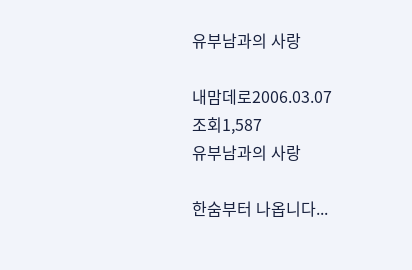유부남과의 사랑

내맘데로2006.03.07
조회1,587
유부남과의 사랑

한숨부터 나옵니다...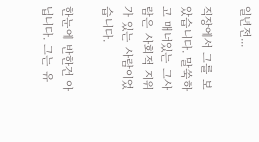일년전...

직장에서 그를 보았습니다. 말쑥하고 매너있는 그사람은 사회적 지위가 있는 사람이었습니다.

한눈에 반한건 아닙니다. 그는 유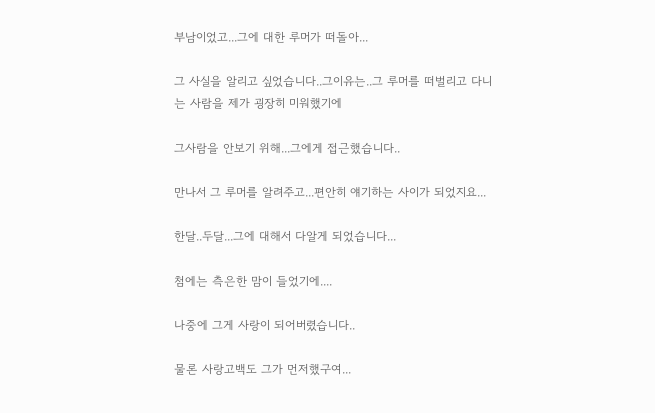부남이었고...그에 대한 루머가 떠돌아...

그 사실을 알리고 싶었습니다..그이유는..그 루머를 떠벌리고 다니는 사람을 제가 굉장히 미워했기에

그사람을 안보기 위해...그에게 접근했습니다..

만나서 그 루머를 알려주고...편안히 얘기하는 사이가 되었지요...

한달..두달...그에 대해서 다알게 되었습니다...

첨에는 측은한 맘이 들었기에....

나중에 그게 사랑이 되어버렸습니다..

물론 사랑고백도 그가 먼저했구여...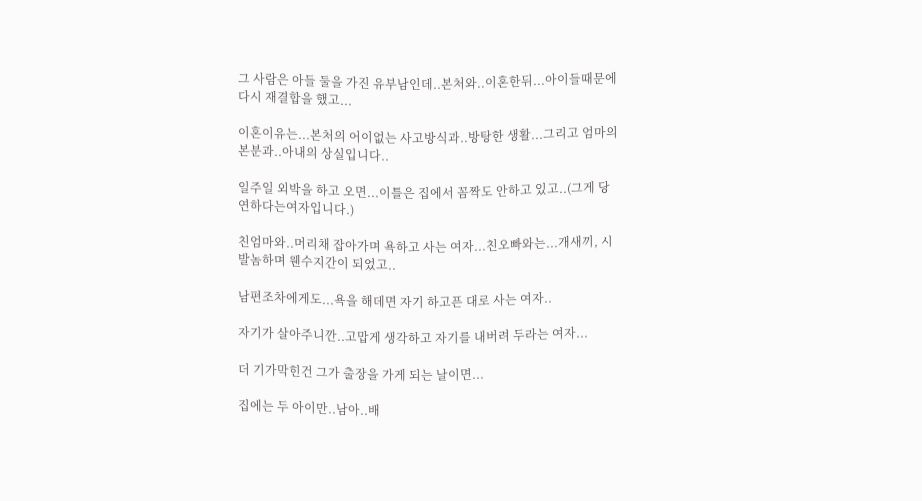그 사람은 아들 둘을 가진 유부남인데..본처와..이혼한뒤...아이들때문에 다시 재결합을 했고...

이혼이유는...본처의 어이없는 사고방식과..방탕한 생활...그리고 엄마의 본분과..아내의 상실입니다..

일주일 외박을 하고 오면...이틀은 집에서 꼼짝도 안하고 있고..(그게 당연하다는여자입니다.)

친엄마와..머리채 잡아가며 욕하고 사는 여자...친오빠와는...개새끼, 시발놈하며 웬수지간이 되었고..

남편조차에게도...욕을 해데면 자기 하고픈 대로 사는 여자..

자기가 살아주니깐..고맙게 생각하고 자기를 내버려 두라는 여자...

더 기가막힌건 그가 출장을 가게 되는 날이면...

집에는 두 아이만..남아..배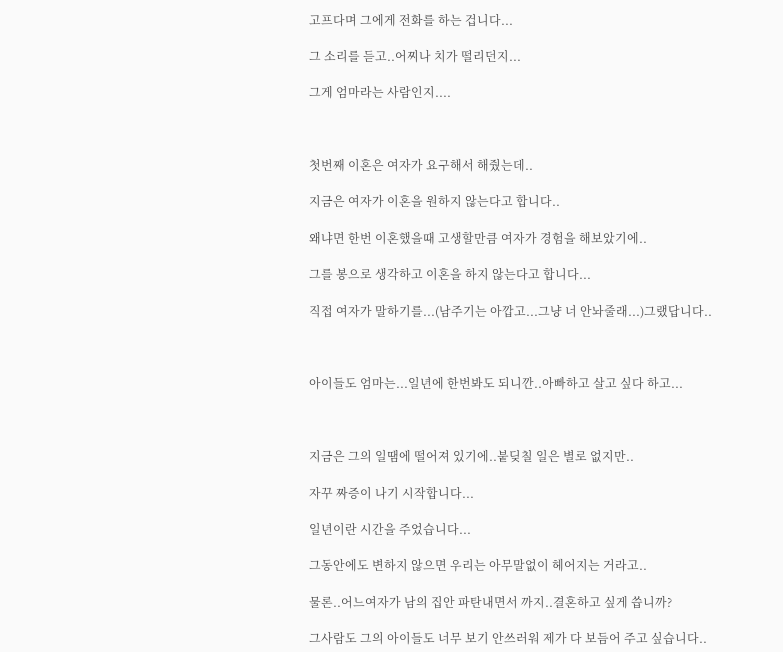고프다며 그에게 전화를 하는 겁니다...

그 소리를 듣고..어찌나 치가 떨리던지...

그게 엄마라는 사람인지....



첫번째 이혼은 여자가 요구해서 해줬는데..

지금은 여자가 이혼을 원하지 않는다고 합니다..

왜냐면 한번 이혼했을때 고생할만큼 여자가 경험을 해보았기에..

그를 봉으로 생각하고 이혼을 하지 않는다고 합니다...

직접 여자가 말하기를...(남주기는 아깝고...그냥 너 안놔줄래...)그랬답니다..



아이들도 엄마는...일년에 한번봐도 되니깐..아빠하고 살고 싶다 하고...



지금은 그의 일땜에 떨어져 있기에..붙딪칠 일은 별로 없지만..

자꾸 짜증이 나기 시작합니다...

일년이란 시간을 주었습니다...

그동안에도 변하지 않으면 우리는 아무말없이 헤어지는 거라고..

물론..어느여자가 남의 집안 파탄내면서 까지..결혼하고 싶게 씁니까?

그사람도 그의 아이들도 너무 보기 안쓰러워 제가 다 보듬어 주고 싶습니다..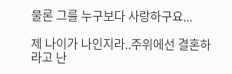물론 그를 누구보다 사랑하구요...

제 나이가 나인지라..주위에선 결혼하라고 난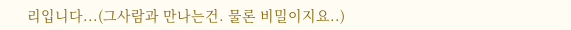리입니다...(그사람과 만나는건. 물론 비밀이지요..)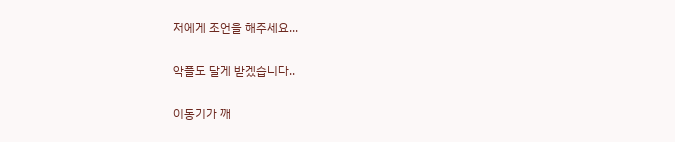저에게 조언을 해주세요...

악플도 달게 받겠습니다..

이동기가 깨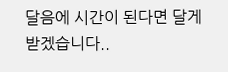달음에 시간이 된다면 달게 받겠습니다..